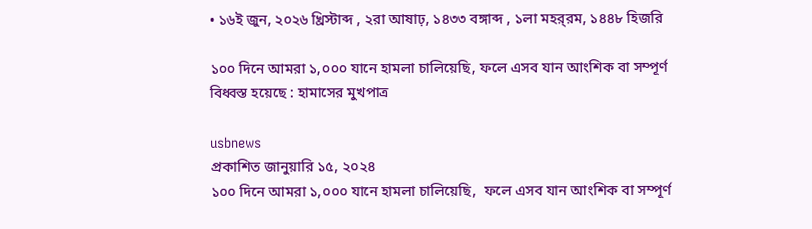• ১৬ই জুন, ২০২৬ খ্রিস্টাব্দ , ২রা আষাঢ়, ১৪৩৩ বঙ্গাব্দ , ১লা মহর্‌রম, ১৪৪৮ হিজরি

১০০ দিনে আমরা ১,০০০ যানে হামলা চালিয়েছি, ফলে এসব যান আংশিক বা সম্পূর্ণ বিধ্বস্ত হয়েছে : হামাসের মুখপাত্র

usbnews
প্রকাশিত জানুয়ারি ১৫, ২০২৪
১০০ দিনে আমরা ১,০০০ যানে হামলা চালিয়েছি,  ফলে এসব যান আংশিক বা সম্পূর্ণ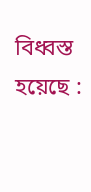বিধ্বস্ত হয়েছে :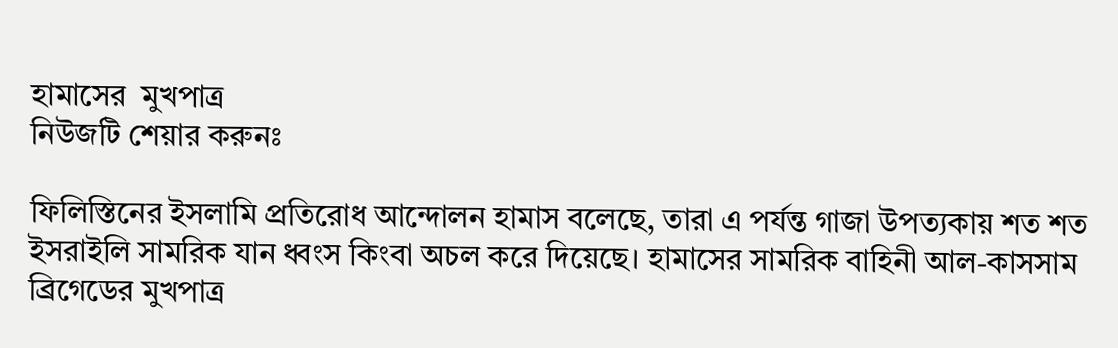হামাসের  মুখপাত্র
নিউজটি শেয়ার করুনঃ

ফিলিস্তিনের ইসলামি প্রতিরোধ আন্দোলন হামাস বলেছে, তারা এ পর্যন্ত গাজা উপত্যকায় শত শত ইসরাইলি সামরিক যান ধ্বংস কিংবা অচল করে দিয়েছে। হামাসের সামরিক বাহিনী আল-কাসসাম ব্রিগেডের মুখপাত্র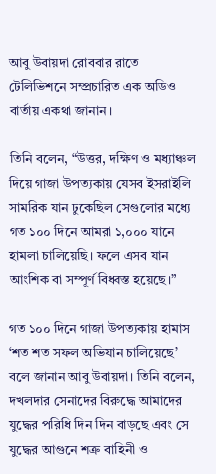আবু উবায়দা রোববার রাতে টেলিভিশনে সম্প্রচারিত এক অডিও বার্তায় একথা জানান।

তিনি বলেন, “উত্তর, দক্ষিণ ও মধ্যাঞ্চল দিয়ে গাজা উপত্যকায় যেসব ইসরাইলি সামরিক যান ঢুকেছিল সেগুলোর মধ্যে গত ১০০ দিনে আমরা ১,০০০ যানে হামলা চালিয়েছি। ফলে এসব যান আংশিক বা সম্পূর্ণ বিধ্বস্ত হয়েছে।”

গত ১০০ দিনে গাজা উপত্যকায় হামাস ‘শত শত সফল অভিযান চালিয়েছে’ বলে জানান আবু উবায়দা। তিনি বলেন, দখলদার সেনাদের বিরুদ্ধে আমাদের যুদ্ধের পরিধি দিন দিন বাড়ছে এবং সে যুদ্ধের আগুনে শত্রু বাহিনী ও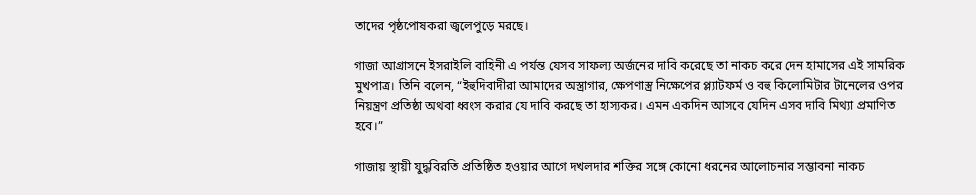তাদের পৃষ্ঠপোষকরা জ্বলেপুড়ে মরছে।

গাজা আগ্রাসনে ইসরাইলি বাহিনী এ পর্যন্ত যেসব সাফল্য অর্জনের দাবি করেছে তা নাকচ করে দেন হামাসের এই সামরিক মুখপাত্র। তিনি বলেন, “ইহুদিবাদীরা আমাদের অস্ত্রাগার, ক্ষেপণাস্ত্র নিক্ষেপের প্ল্যাটফর্ম ও বহু কিলোমিটার টানেলের ওপর নিয়ন্ত্রণ প্রতিষ্ঠা অথবা ধ্বংস করার যে দাবি করছে তা হাস্যকর। এমন একদিন আসবে যেদিন এসব দাবি মিথ্যা প্রমাণিত হবে।”

গাজায় স্থায়ী যুদ্ধবিরতি প্রতিষ্ঠিত হওয়ার আগে দখলদার শক্তির সঙ্গে কোনো ধরনের আলোচনার সম্ভাবনা নাকচ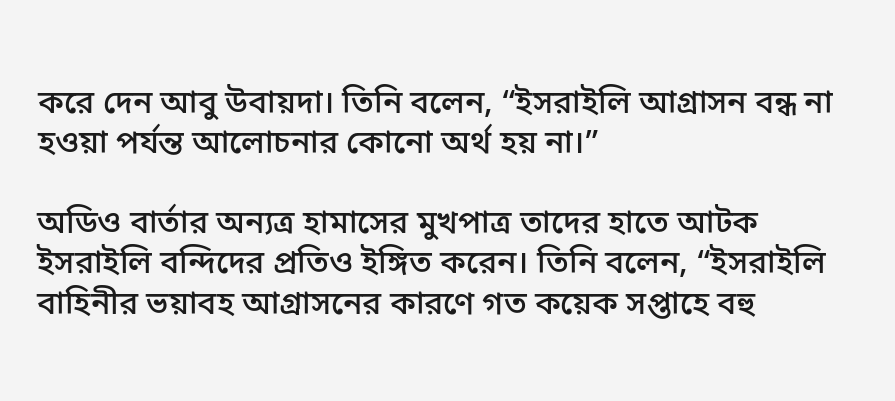করে দেন আবু উবায়দা। তিনি বলেন, “ইসরাইলি আগ্রাসন বন্ধ না হওয়া পর্যন্ত আলোচনার কোনো অর্থ হয় না।”

অডিও বার্তার অন্যত্র হামাসের মুখপাত্র তাদের হাতে আটক ইসরাইলি বন্দিদের প্রতিও ইঙ্গিত করেন। তিনি বলেন, “ইসরাইলি বাহিনীর ভয়াবহ আগ্রাসনের কারণে গত কয়েক সপ্তাহে বহু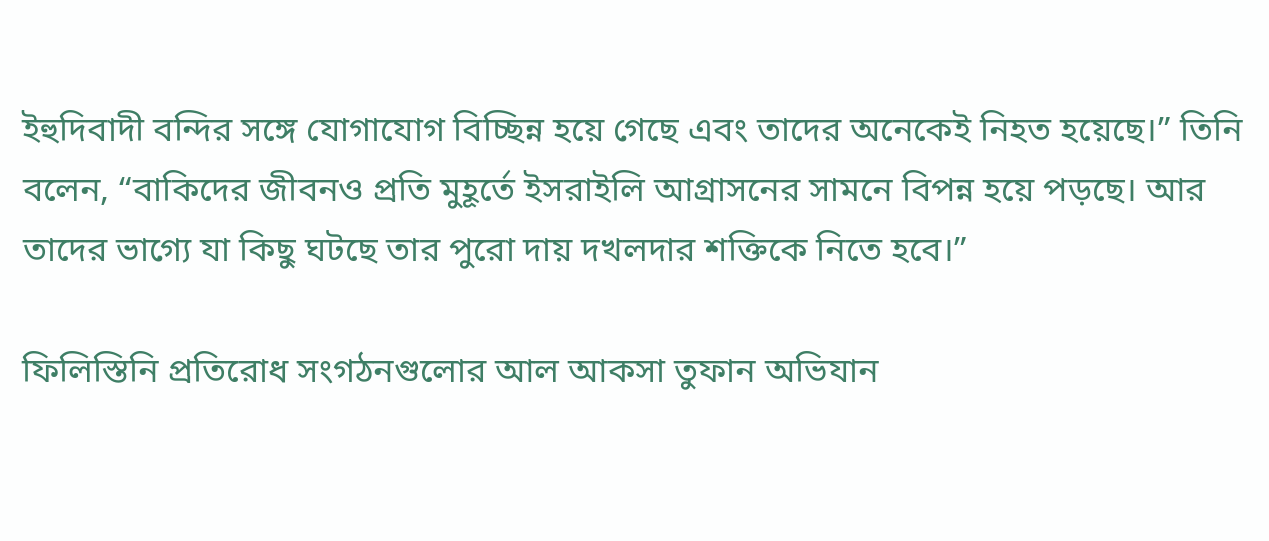ইহুদিবাদী বন্দির সঙ্গে যোগাযোগ বিচ্ছিন্ন হয়ে গেছে এবং তাদের অনেকেই নিহত হয়েছে।” তিনি বলেন, “বাকিদের জীবনও প্রতি মুহূর্তে ইসরাইলি আগ্রাসনের সামনে বিপন্ন হয়ে পড়ছে। আর তাদের ভাগ্যে যা কিছু ঘটছে তার পুরো দায় দখলদার শক্তিকে নিতে হবে।”

ফিলিস্তিনি প্রতিরোধ সংগঠনগুলোর আল আকসা তুফান অভিযান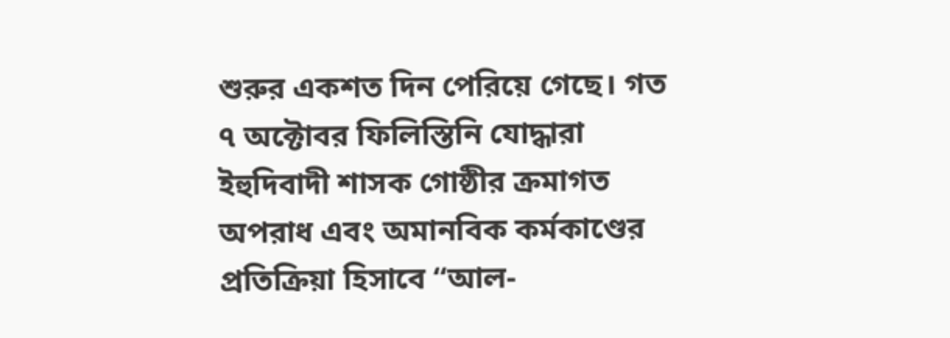শুরুর একশত দিন পেরিয়ে গেছে। গত ৭ অক্টোবর ফিলিস্তিনি যোদ্ধারা ইহুদিবাদী শাসক গোষ্ঠীর ক্রমাগত অপরাধ এবং অমানবিক কর্মকাণ্ডের প্রতিক্রিয়া হিসাবে “আল-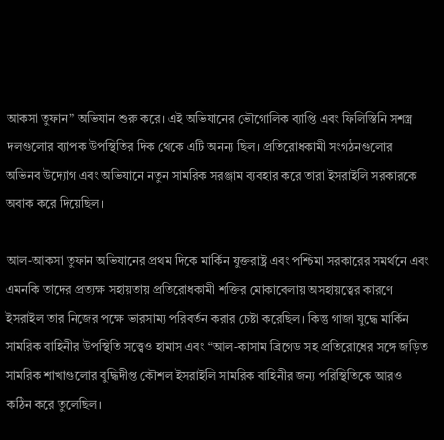আকসা তুফান” অভিযান শুরু করে। এই অভিযানের ভৌগোলিক ব্যাপ্তি এবং ফিলিস্তিনি সশস্ত্র দলগুলোর ব্যাপক উপস্থিতির দিক থেকে এটি অনন্য ছিল। প্রতিরোধকামী সংগঠনগুলোর অভিনব উদ্যোগ এবং অভিযানে নতুন সামরিক সরঞ্জাম ব্যবহার করে তারা ইসরাইলি সরকারকে অবাক করে দিয়েছিল।

আল-আকসা তুফান অভিযানের প্রথম দিকে মার্কিন যুক্তরাষ্ট্র এবং পশ্চিমা সরকারের সমর্থনে এবং এমনকি তাদের প্রত্যক্ষ সহায়তায় প্রতিরোধকামী শক্তির মোকাবেলায় অসহায়ত্বের কারণে ইসরাইল তার নিজের পক্ষে ভারসাম্য পরিবর্তন করার চেষ্টা করেছিল। কিন্তু গাজা যুদ্ধে মার্কিন সামরিক বাহিনীর উপস্থিতি সত্ত্বেও হামাস এবং “আল-কাসাম ব্রিগেড সহ প্রতিরোধের সঙ্গে জড়িত সামরিক শাখাগুলোর বুদ্ধিদীপ্ত কৌশল ইসরাইলি সামরিক বাহিনীর জন্য পরিস্থিতিকে আরও কঠিন করে তুলেছিল।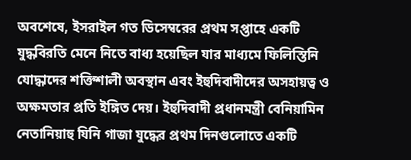অবশেষে, ইসরাইল গত ডিসেম্বরের প্রথম সপ্তাহে একটি যুদ্ধবিরতি মেনে নিতে বাধ্য হয়েছিল যার মাধ্যমে ফিলিস্তিনি যোদ্ধাদের শক্তিশালী অবস্থান এবং ইহুদিবাদীদের অসহায়ত্ব ও অক্ষমতার প্রতি ইঙ্গিত দেয়। ইহুদিবাদী প্রধানমন্ত্রী বেনিয়ামিন নেতানিয়াহু যিনি গাজা যুদ্ধের প্রথম দিনগুলোতে একটি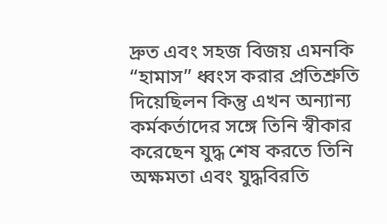দ্রুত এবং সহজ বিজয় এমনকি “হামাস” ধ্বংস করার প্রতিশ্রুতি দিয়েছিলন কিন্তু এখন অন্যান্য কর্মকর্তাদের সঙ্গে তিনি স্বীকার করেছেন যুদ্ধ শেষ করতে তিনি অক্ষমতা এবং যুদ্ধবিরতি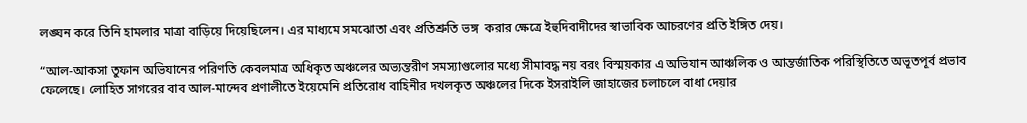লঙ্ঘন করে তিনি হামলার মাত্রা বাড়িয়ে দিয়েছিলেন। এর মাধ্যমে সমঝোতা এবং প্রতিশ্রুতি ভঙ্গ  করার ক্ষেত্রে ইহুদিবাদীদের স্বাভাবিক আচরণের প্রতি ইঙ্গিত দেয়।

“আল-আকসা তুফান অভিযানের পরিণতি কেবলমাত্র অধিকৃত অঞ্চলের অভ্যন্তরীণ সমস্যাগুলোর মধ্যে সীমাবদ্ধ নয় বরং বিস্ময়কার এ অভিযান আঞ্চলিক ও আন্তর্জাতিক পরিস্থিতিতে অভূতপূর্ব প্রভাব ফেলেছে। লোহিত সাগরের বাব আল-মান্দেব প্রণালীতে ইয়েমেনি প্রতিরোধ বাহিনীর দখলকৃত অঞ্চলের দিকে ইসরাইলি জাহাজের চলাচলে বাধা দেয়ার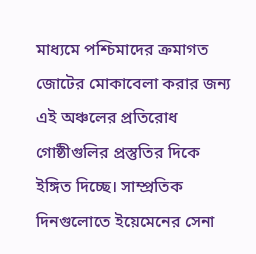মাধ্যমে পশ্চিমাদের ক্রমাগত জোটের মোকাবেলা করার জন্য এই অঞ্চলের প্রতিরোধ গোষ্ঠীগুলির প্রস্তুতির দিকে ইঙ্গিত দিচ্ছে। সাম্প্রতিক দিনগুলোতে ইয়েমেনের সেনা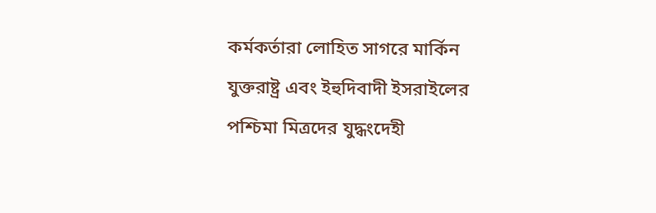কর্মকর্তারা লোহিত সাগরে মার্কিন যুক্তরাষ্ট্র এবং ইহুদিবাদী ইসরাইলের পশ্চিমা মিত্রদের যুদ্ধংদেহী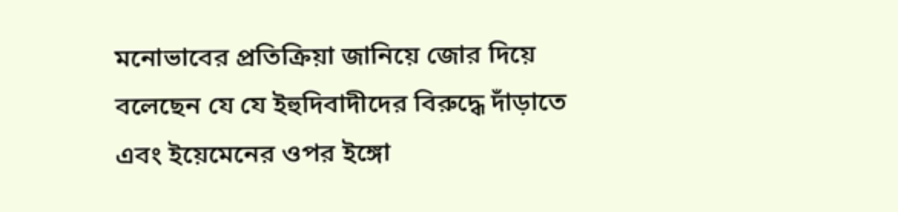মনোভাবের প্রতিক্রিয়া জানিয়ে জোর দিয়ে বলেছেন যে যে ইহুদিবাদীদের বিরুদ্ধে দাঁড়াতে এবং ইয়েমেনের ওপর ইঙ্গো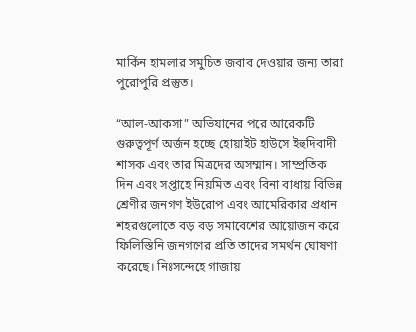মার্কিন হামলার সমুচিত জবাব দেওয়ার জন্য তারা পুরোপুরি প্রস্তুত।

“আল-আকসা” অভিযানের পরে আরেকটি গুরুত্বপূর্ণ অর্জন হচ্ছে হোয়াইট হাউসে ইহুদিবাদী শাসক এবং তার মিত্রদের অসম্মান। সাম্প্রতিক দিন এবং সপ্তাহে নিয়মিত এবং বিনা বাধায় বিভিন্ন শ্রেণীর জনগণ ইউরোপ এবং আমেরিকার প্রধান শহরগুলোতে বড় বড় সমাবেশের আয়োজন করে ফিলিস্তিনি জনগণের প্রতি তাদের সমর্থন ঘোষণা করেছে। নিঃসন্দেহে গাজায়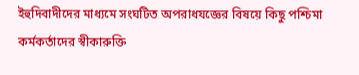ইহুদিবাদীদের মাধ্যমে সংঘটিত অপরাধযজ্ঞের বিষয়ে কিছু পশ্চিমা কর্মকর্তাদের স্বীকারুক্তি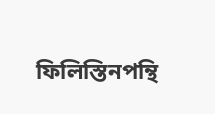ফিলিস্তিনপন্থি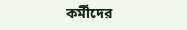কর্মীদের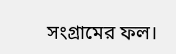সংগ্রামের ফল।